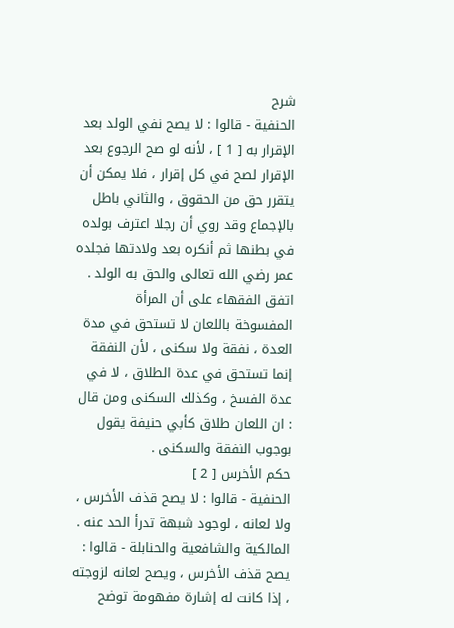شرح
الحنفية - قالوا : لا يصح نفي الولد بعد الإقرار به [ 1 ] ، لأنه لو صح الرجوع بعد الإقرار لصح في كل إقرار ، فلا يمكن أن يتقرر حق من الحقوق ، والثاني باطل بالإجماع وقد روي أن رجلا اعترف بولده في بطنها ثم أنكره بعد ولادتها فجلده عمر رضي الله تعالى والحق به الولد .
اتفق الفقهاء على أن المرأة المفسوخة باللعان لا تستحق في مدة العدة ، نفقة ولا سكنى ، لأن النفقة إنما تستحق في عدة الطلاق ، لا في عدة الفسخ ، وكذلك السكنى ومن قال : ان اللعان طلاق كأبي حنيفة يقول بوجوب النفقة والسكنى .
حكم الأخرس [ 2 ]
الحنفية - قالوا : لا يصح قذف الأخرس ، ولا لعانه ، لوجود شبهة تدرأ الحد عنه .
المالكية والشافعية والحنابلة - قالوا : يصح قذف الأخرس ، ويصح لعانه لزوجته ، إذا كانت له إشارة مفهومة توضح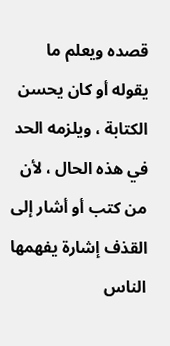قصده ويعلم ما يقوله أو كان يحسن الكتابة ، ويلزمه الحد في هذه الحال ، لأن من كتب أو أشار إلى القذف إشارة يفهمها الناس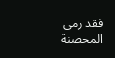فقد رمى المحصنة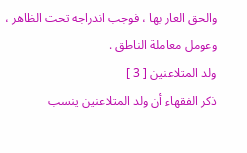والحق العار بها ، فوجب اندراجه تحت الظاهر ، وعومل معاملة الناطق .
ولد المتلاعنين [ 3 ]
ذكر الفقهاء أن ولد المتلاعنين ينسب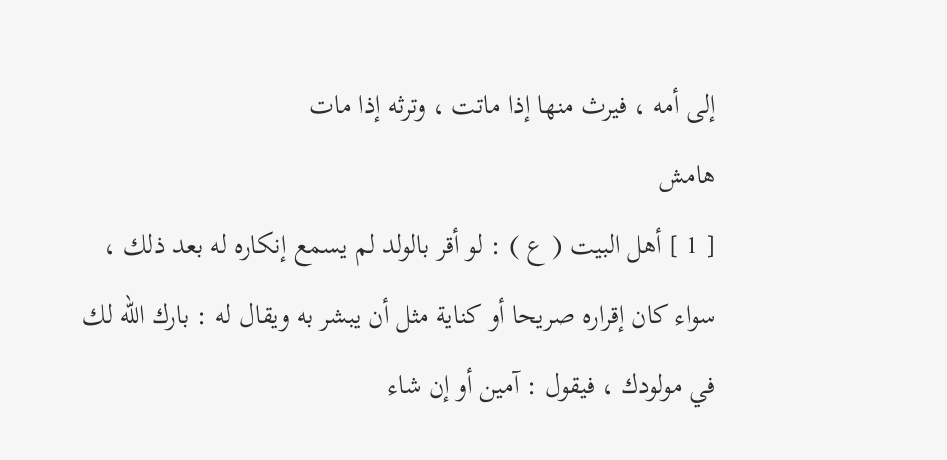إلى أمه ، فيرث منها إذا ماتت ، وترثه إذا مات
هامش
[ 1 ] أهل البيت ( ع ) : لو أقر بالولد لم يسمع إنكاره له بعد ذلك ، سواء كان إقراره صريحا أو كناية مثل أن يبشر به ويقال له : بارك الله لك في مولودك ، فيقول : آمين أو إن شاء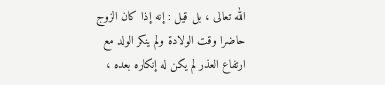الله تعالى ، بل قيل : إنه إذا كان الزوج حاضرا وقت الولادة ولم ينكر الولد مع ارتفاع العذر لم يكن له إنكاره بعده ،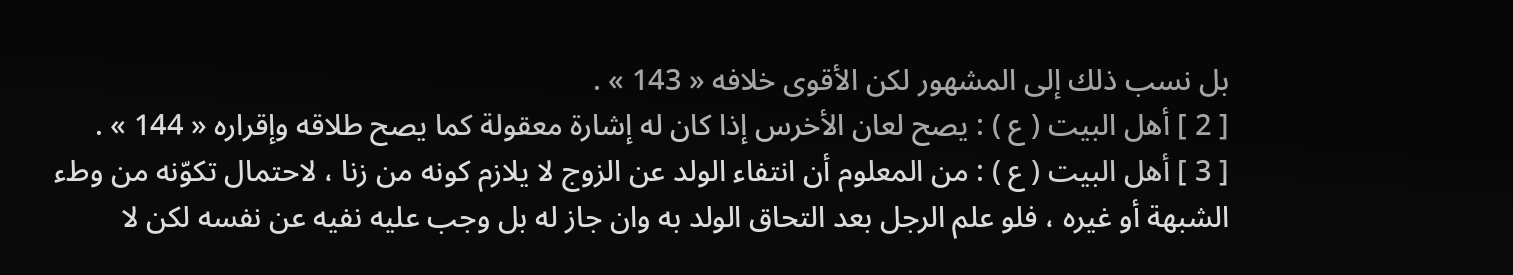بل نسب ذلك إلى المشهور لكن الأقوى خلافه « 143 » .
[ 2 ] أهل البيت ( ع ) : يصح لعان الأخرس إذا كان له إشارة معقولة كما يصح طلاقه وإقراره « 144 » .
[ 3 ] أهل البيت ( ع ) : من المعلوم أن انتفاء الولد عن الزوج لا يلازم كونه من زنا ، لاحتمال تكوّنه من وطء الشبهة أو غيره ، فلو علم الرجل بعد التحاق الولد به وان جاز له بل وجب عليه نفيه عن نفسه لكن لا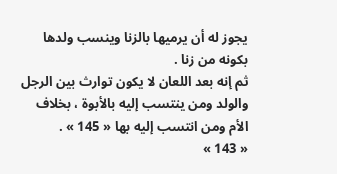يجوز له أن يرميها بالزنا وينسب ولدها بكونه من زنا .
ثم إنه بعد اللعان لا يكون توارث بين الرجل والولد ومن ينتسب إليه بالأبوة ، بخلاف الأم ومن انتسب إليه بها « 145 » .
« 143 »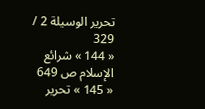تحرير الوسيلة 2 / 329
« 144 » شرائع الإسلام ص 649
« 145 » تحرير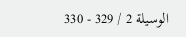الوسيلة 2 / 329 - 330